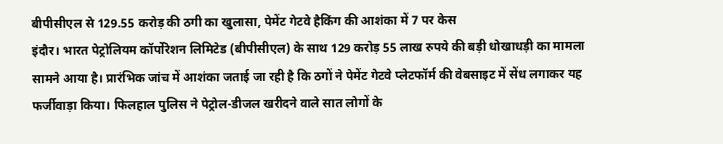बीपीसीएल से 129.55 करोड़ की ठगी का खुलासा, पेमेंट गेटवे हैकिंग की आशंका में 7 पर केस
इंदौर। भारत पेट्रोलियम कॉर्पोरेशन लिमिटेड (बीपीसीएल) के साथ 129 करोड़ 55 लाख रुपये की बड़ी धोखाधड़ी का मामला सामने आया है। प्रारंभिक जांच में आशंका जताई जा रही है कि ठगों ने पेमेंट गेटवे प्लेटफॉर्म की वेबसाइट में सेंध लगाकर यह फर्जीवाड़ा किया। फिलहाल पुलिस ने पेट्रोल-डीजल खरीदने वाले सात लोगों के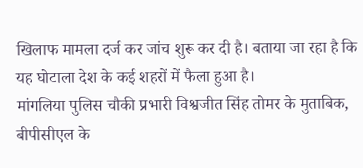खिलाफ मामला दर्ज कर जांच शुरू कर दी है। बताया जा रहा है कि यह घोटाला देश के कई शहरों में फैला हुआ है।
मांगलिया पुलिस चौकी प्रभारी विश्वजीत सिंह तोमर के मुताबिक, बीपीसीएल के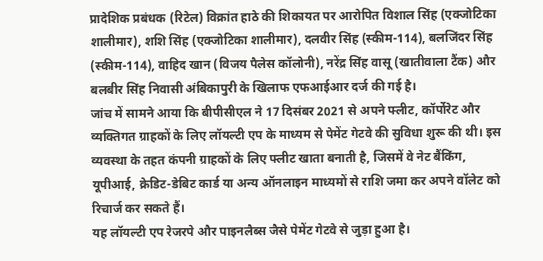प्रादेशिक प्रबंधक (रिटेल) विक्रांत हाठे की शिकायत पर आरोपित विशाल सिंह (एक्जोटिका शालीमार), शशि सिंह (एक्जोटिका शालीमार), दलवीर सिंह (स्कीम-114), बलजिंदर सिंह (स्कीम-114), वाहिद खान (विजय पैलेस कॉलोनी), नरेंद्र सिंह वासू (खातीवाला टैंक) और बलबीर सिंह निवासी अंबिकापुरी के खिलाफ एफआईआर दर्ज की गई है।
जांच में सामने आया कि बीपीसीएल ने 17 दिसंबर 2021 से अपने फ्लीट, कॉर्पोरेट और व्यक्तिगत ग्राहकों के लिए लॉयल्टी एप के माध्यम से पेमेंट गेटवे की सुविधा शुरू की थी। इस व्यवस्था के तहत कंपनी ग्राहकों के लिए फ्लीट खाता बनाती है, जिसमें वे नेट बैंकिंग, यूपीआई, क्रेडिट-डेबिट कार्ड या अन्य ऑनलाइन माध्यमों से राशि जमा कर अपने वॉलेट को रिचार्ज कर सकते हैं।
यह लॉयल्टी एप रेजरपे और पाइनलैब्स जैसे पेमेंट गेटवे से जुड़ा हुआ है।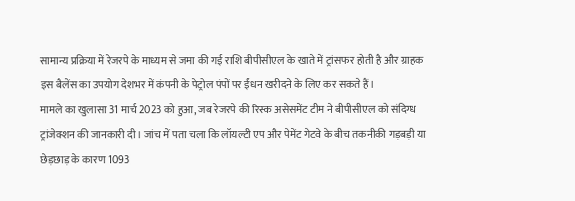सामान्य प्रक्रिया में रेजरपे के माध्यम से जमा की गई राशि बीपीसीएल के खाते में ट्रांसफर होती है और ग्राहक इस बैलेंस का उपयोग देशभर में कंपनी के पेट्रोल पंपों पर ईंधन खरीदने के लिए कर सकते हैं।
मामले का खुलासा 31 मार्च 2023 को हुआ, जब रेजरपे की रिस्क असेसमेंट टीम ने बीपीसीएल को संदिग्ध ट्रांजेक्शन की जानकारी दी। जांच में पता चला कि लॉयल्टी एप और पेमेंट गेटवे के बीच तकनीकी गड़बड़ी या छेड़छाड़ के कारण 1093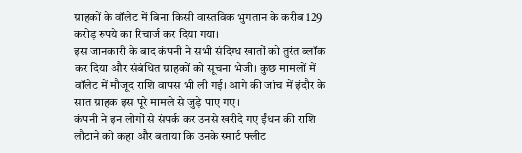ग्राहकों के वॉलेट में बिना किसी वास्तविक भुगतान के करीब 129 करोड़ रुपये का रिचार्ज कर दिया गया।
इस जानकारी के बाद कंपनी ने सभी संदिग्ध खातों को तुरंत ब्लॉक कर दिया और संबंधित ग्राहकों को सूचना भेजी। कुछ मामलों में वॉलेट में मौजूद राशि वापस भी ली गई। आगे की जांच में इंदौर के सात ग्राहक इस पूरे मामले से जुड़े पाए गए।
कंपनी ने इन लोगों से संपर्क कर उनसे खरीदे गए ईंधन की राशि लौटाने को कहा और बताया कि उनके स्मार्ट फ्लीट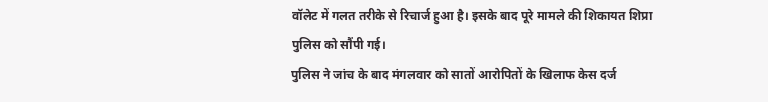वॉलेट में गलत तरीके से रिचार्ज हुआ है। इसके बाद पूरे मामले की शिकायत शिप्रा पुलिस को सौंपी गई।
पुलिस ने जांच के बाद मंगलवार को सातों आरोपितों के खिलाफ केस दर्ज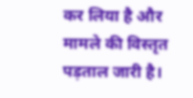कर लिया है और मामले की विस्तृत पड़ताल जारी है।